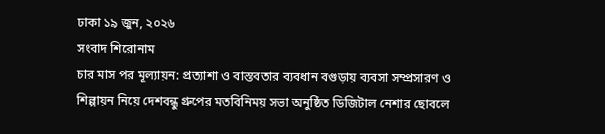ঢাকা ১৯ জুন, ২০২৬
সংবাদ শিরোনাম
চার মাস পর মূল্যায়ন: প্রত্যাশা ও বাস্তবতার ব্যবধান বগুড়ায় ব্যবসা সম্প্রসারণ ও শিল্পায়ন নিয়ে দেশবন্ধু গ্রুপের মতবিনিময় সভা অনুষ্ঠিত ডিজিটাল নেশার ছোবলে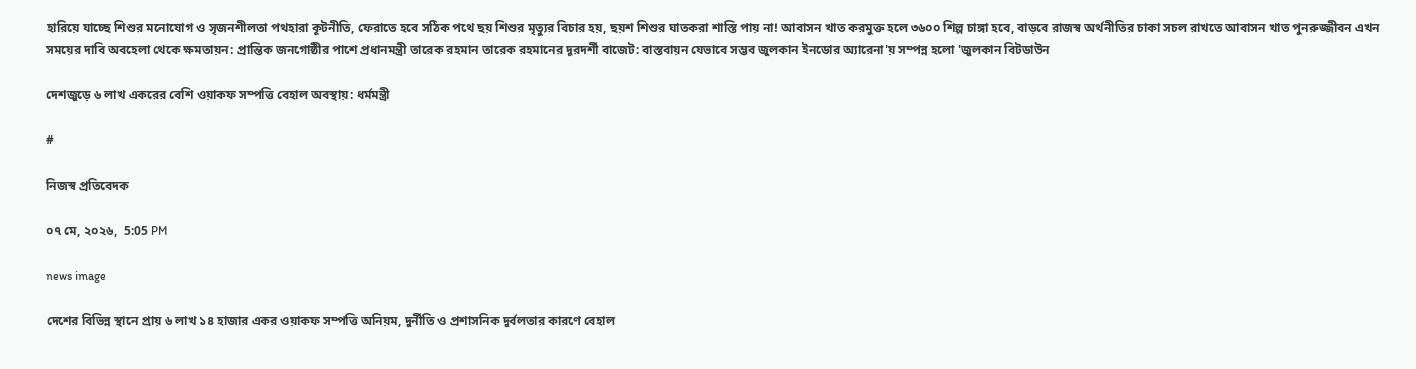হারিয়ে যাচ্ছে শিশুর মনোযোগ ও সৃজনশীলতা পথহারা কূটনীতি, ফেরাতে হবে সঠিক পথে ছয় শিশুর মৃত্যুর বিচার হয়, ছয়শ শিশুর ঘাতকরা শাস্তি পায় না! আবাসন খাত করমুক্ত হলে ৩৬০০ শিল্প চাঙ্গা হবে, বাড়বে রাজস্ব অর্থনীতির চাকা সচল রাখতে আবাসন খাত পুনরুজ্জীবন এখন সময়ের দাবি অবহেলা থেকে ক্ষমতায়ন: প্রান্তিক জনগোষ্ঠীর পাশে প্রধানমন্ত্রী তারেক রহমান তারেক রহমানের দূরদর্শী বাজেট: বাস্তবায়ন যেভাবে সম্ভব জুলকান ইনডোর অ্যারেনা'য় সম্পন্ন হলো 'জুলকান বিটডাউন

দেশজুড়ে ৬ লাখ একরের বেশি ওয়াকফ সম্পত্তি বেহাল অবস্থায়: ধর্মমন্ত্রী

#

নিজস্ব প্রতিবেদক

০৭ মে, ২০২৬,  5:05 PM

news image

দেশের বিভিন্ন স্থানে প্রায় ৬ লাখ ১৪ হাজার একর ওয়াকফ সম্পত্তি অনিয়ম, দুর্নীতি ও প্রশাসনিক দুর্বলতার কারণে বেহাল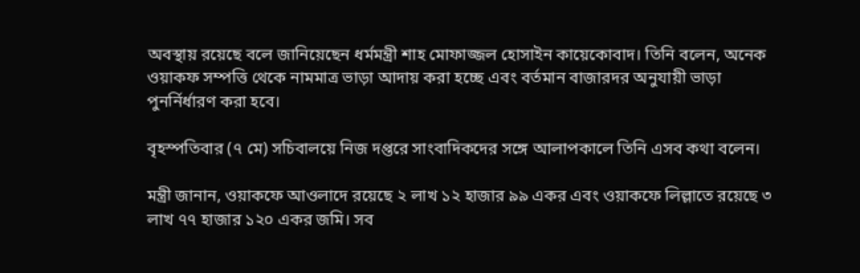অবস্থায় রয়েছে বলে জানিয়েছেন ধর্মমন্ত্রী শাহ মোফাজ্জল হোসাইন কায়েকোবাদ। তিনি বলেন, অনেক ওয়াকফ সম্পত্তি থেকে নামমাত্র ভাড়া আদায় করা হচ্ছে এবং বর্তমান বাজারদর অনুযায়ী ভাড়া পুনর্নির্ধারণ করা হবে।

বৃহস্পতিবার (৭ মে) সচিবালয়ে নিজ দপ্তরে সাংবাদিকদের সঙ্গে আলাপকালে তিনি এসব কথা বলেন।

মন্ত্রী জানান, ওয়াকফে আওলাদে রয়েছে ২ লাখ ১২ হাজার ৯৯ একর এবং ওয়াকফে লিল্লাতে রয়েছে ৩ লাখ ৭৭ হাজার ১২০ একর জমি। সব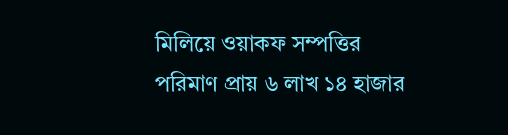মিলিয়ে ওয়াকফ সম্পত্তির পরিমাণ প্রায় ৬ লাখ ১৪ হাজার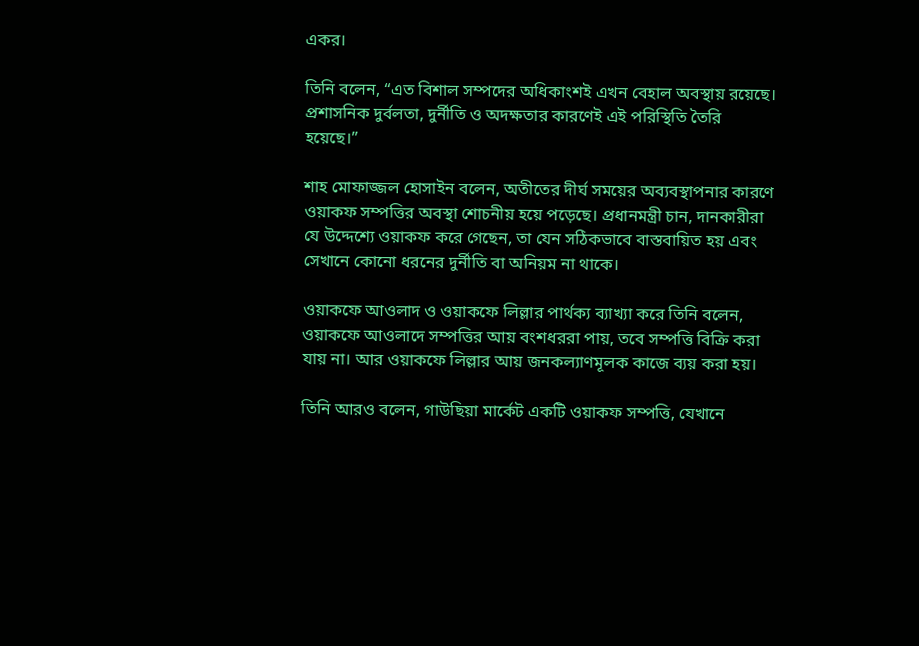একর।

তিনি বলেন, “এত বিশাল সম্পদের অধিকাংশই এখন বেহাল অবস্থায় রয়েছে। প্রশাসনিক দুর্বলতা, দুর্নীতি ও অদক্ষতার কারণেই এই পরিস্থিতি তৈরি হয়েছে।”

শাহ মোফাজ্জল হোসাইন বলেন, অতীতের দীর্ঘ সময়ের অব্যবস্থাপনার কারণে ওয়াকফ সম্পত্তির অবস্থা শোচনীয় হয়ে পড়েছে। প্রধানমন্ত্রী চান, দানকারীরা যে উদ্দেশ্যে ওয়াকফ করে গেছেন, তা যেন সঠিকভাবে বাস্তবায়িত হয় এবং সেখানে কোনো ধরনের দুর্নীতি বা অনিয়ম না থাকে।

ওয়াকফে আওলাদ ও ওয়াকফে লিল্লার পার্থক্য ব্যাখ্যা করে তিনি বলেন, ওয়াকফে আওলাদে সম্পত্তির আয় বংশধররা পায়, তবে সম্পত্তি বিক্রি করা যায় না। আর ওয়াকফে লিল্লার আয় জনকল্যাণমূলক কাজে ব্যয় করা হয়।

তিনি আরও বলেন, গাউছিয়া মার্কেট একটি ওয়াকফ সম্পত্তি, যেখানে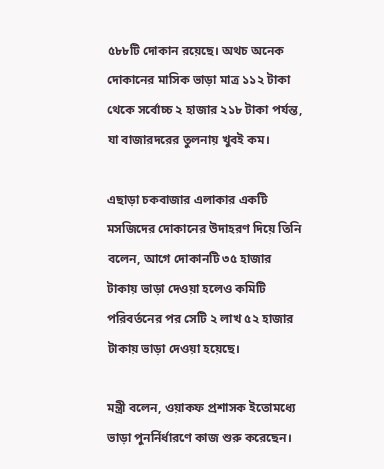৫৮৮টি দোকান রয়েছে। অথচ অনেক দোকানের মাসিক ভাড়া মাত্র ১১২ টাকা থেকে সর্বোচ্চ ২ হাজার ২১৮ টাকা পর্যন্ত, যা বাজারদরের তুলনায় খুবই কম।

এছাড়া চকবাজার এলাকার একটি মসজিদের দোকানের উদাহরণ দিয়ে তিনি বলেন, আগে দোকানটি ৩৫ হাজার টাকায় ভাড়া দেওয়া হলেও কমিটি পরিবর্তনের পর সেটি ২ লাখ ৫২ হাজার টাকায় ভাড়া দেওয়া হয়েছে।

মন্ত্রী বলেন, ওয়াকফ প্রশাসক ইতোমধ্যে ভাড়া পুনর্নির্ধারণে কাজ শুরু করেছেন।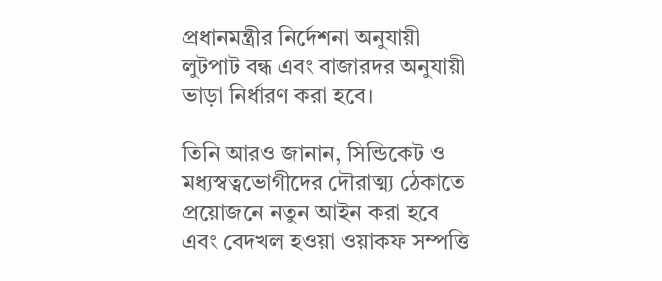প্রধানমন্ত্রীর নির্দেশনা অনুযায়ী লুটপাট বন্ধ এবং বাজারদর অনুযায়ী ভাড়া নির্ধারণ করা হবে।

তিনি আরও জানান, সিন্ডিকেট ও মধ্যস্বত্বভোগীদের দৌরাত্ম্য ঠেকাতে প্রয়োজনে নতুন আইন করা হবে এবং বেদখল হওয়া ওয়াকফ সম্পত্তি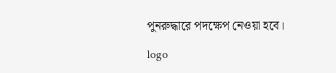পুনরুদ্ধারে পদক্ষেপ নেওয়া হবে।

logo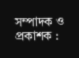সম্পাদক ও প্রকাশক :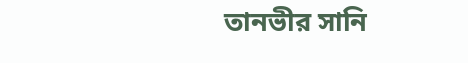তানভীর সানি